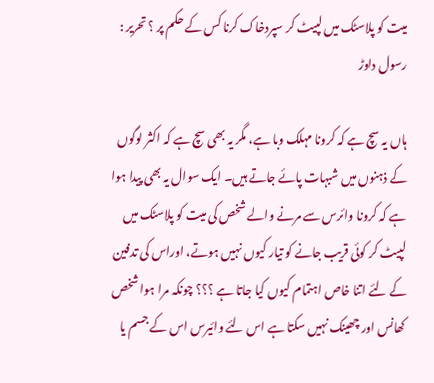میت کو پلاسٹک میں لپیٹ کر سپردخاک کرنا کس کے حکم پر ؟ تحریر : رسول داوڑ

ہاں یہ سچ ہے کہ کرونا مہلک وبا ہے، مگر یہ بھی سچ ہے کہ اکثر لوگوں کے ذہنوں میں شبہات پائے جاتے ہیں۔ ایک سوال یہ بھی پیدا ہوا ہے کہ کرونا وائرس سے مرنے والے شخص کی میت کو پلاسٹک میں لپیٹ کر کوئی قریب جانے کو تیار کیوں نہیں ہوتے، اوراس کی تدفین کے لئے اتنا خاص اہتمام کیوں کیا جاتا ہے ؟؟؟ چونکہ مرا ہوا شخص کھانس اور چھینک نہیں سکتا ہے اس لئے وائیرس اس کے جسم یا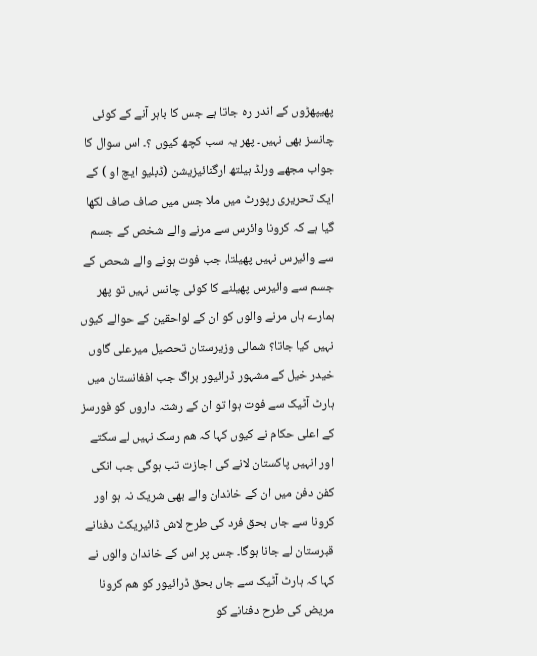پھیپھڑوں کے اندر رہ جاتا ہے جس کا باہر آنے کے کوئی چانسز بھی نہیں۔ پھر یہ سب کچھ کیوں ؟۔ اس سوال کا جواب مجھے ورلڈ ہیلتھ ارگنائیزیشن (ڈبلیو ایچ او ) کے ایک تحریری رپورٹ میں ملا جس میں صاف صاف لکھا گیا ہے کہ کرونا وائرس سے مرنے والے شخص کے جسم سے وائیرس نہیں پھیلتا، جب فوت ہونے والے شحص کے جسم سے وائیرس پھیلنے کا کوئی چانس نہیں تو پھر ہمارے ہاں مرنے والوں کو ان کے لواحقین کے حوالے کیوں نہیں کیا جاتا؟ شمالی وزیرستان تحصیل میرعلی گاوں خیدر خیل کے مشہور ڈرائیور براگ جب افغانستان میں ہارٹ آٹیک سے فوت ہوا تو ان کے رشتہ داروں کو فورسز کے اعلی حکام نے کیوں کہا کہ ھم رسک نہیں لے سکتے اور انہیں پاکستان لانے کی اجازت تب ہوگی جب انکی کفن دفن میں ان کے خاندان والے بھی شریک نہ ہو اور کرونا سے جاں بحق فرد کی طرح لاش ڈائیریکٹ دفنانے قبرستان لے جانا ہوگا۔ جس پر اس کے خاندان والوں نے کہا کہ ہارٹ آٹیک سے جاں بحق ڈرائیور کو ھم کرونا مریض کی طرح دفنانے کو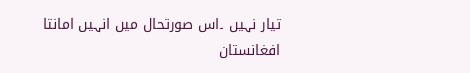تیار نہیں ۔اس صورتحال میں انہیں امانتا افغانستان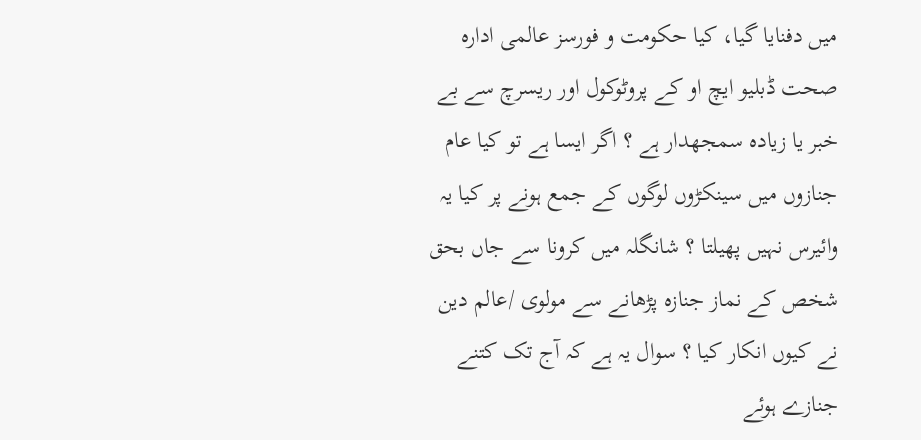میں دفنایا گیا، کیا حکومت و فورسز عالمی ادارہ صحت ڈبلیو ایچ او کے پروٹوکول اور ریسرچ سے بے خبر یا زیادہ سمجھدار ہے ؟ اگر ایسا ہے تو کیا عام جنازوں میں سینکڑوں لوگوں کے جمع ہونے پر کیا یہ وائیرس نہیں پھیلتا ؟ شانگلہ میں کرونا سے جاں بحق شخص کے نماز جنازہ پڑھانے سے مولوی /عالم دین نے کیوں انکار کیا ؟ سوال یہ ہے کہ آج تک کتنے جنازے ہوئے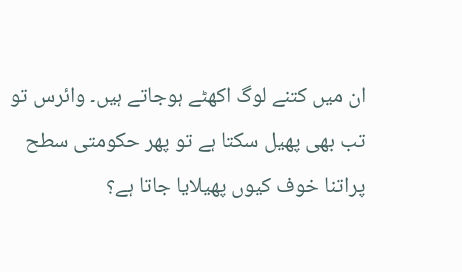ان میں کتنے لوگ اکھٹے ہوجاتے ہیں۔ وائرس تو تب بھی پھیل سکتا ہے تو پھر حکومتی سطح پراتنا خوف کیوں پھیلایا جاتا ہے؟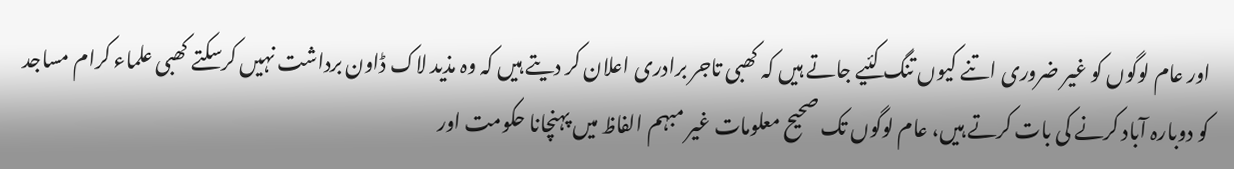اور عام لوگوں کو غیر ضروری اتنے کیوں تنگ کئیے جاتے ہیں کہ کھبی تاجر برادری اعلان کر دیتے ہیں کہ وہ مذید لاک ڈاون برداشت نہیں کرسکتے کھبی علماء کرام مساجد کو دوبارہ آباد کرنے کی بات کرتے ہیں، عام لوگوں تک صحیح معلومات غیر مبہم الفاظ میں پہنچانا حکومت اور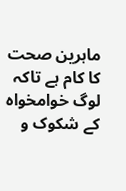ماہرین صحت کا کام ہے تاکہ لوگ خوامخواہ کے شکوک و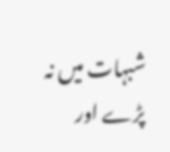شبہات میں نہ پڑے اور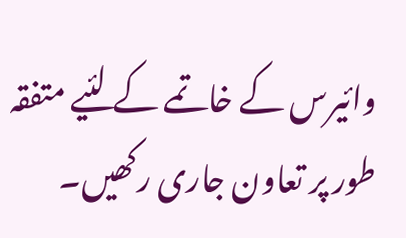وائیرس کے خاتمے کے لئیے متفقہ طور پر تعاون جاری رکھیں۔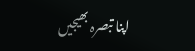اپنا تبصرہ بھیجیں